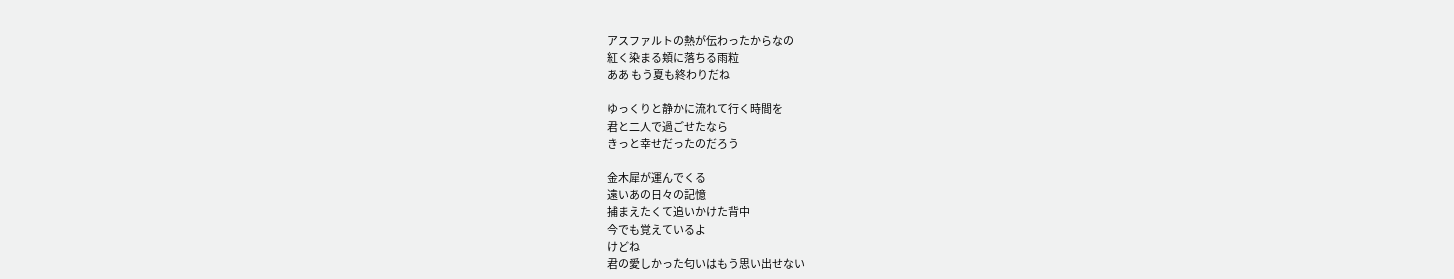アスファルトの熱が伝わったからなの
紅く染まる頬に落ちる雨粒
ああ もう夏も終わりだね

ゆっくりと静かに流れて行く時間を
君と二人で過ごせたなら
きっと幸せだったのだろう

金木犀が運んでくる
遠いあの日々の記憶
捕まえたくて追いかけた背中
今でも覚えているよ
けどね
君の愛しかった匂いはもう思い出せない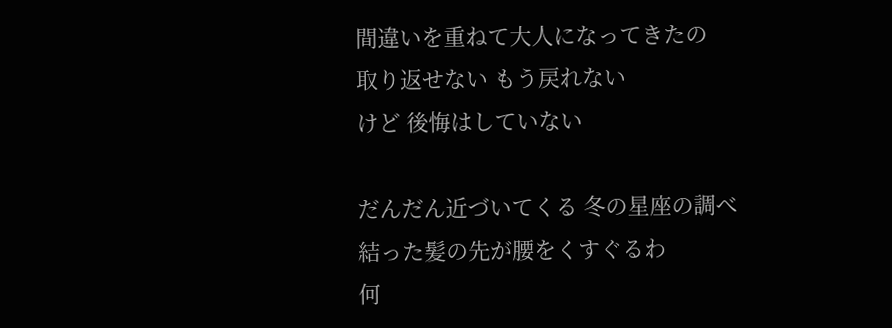間違いを重ねて大人になってきたの
取り返せない もう戻れない
けど 後悔はしていない

だんだん近づいてくる 冬の星座の調べ
結った髪の先が腰をくすぐるわ
何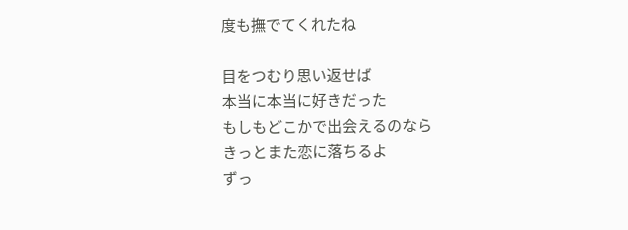度も撫でてくれたね

目をつむり思い返せば
本当に本当に好きだった
もしもどこかで出会えるのなら
きっとまた恋に落ちるよ
ずっ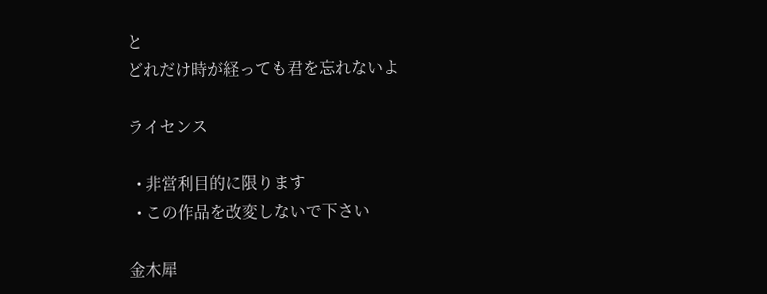と
どれだけ時が経っても君を忘れないよ

ライセンス

  • 非営利目的に限ります
  • この作品を改変しないで下さい

金木犀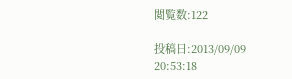閲覧数:122

投稿日:2013/09/09 20:53:18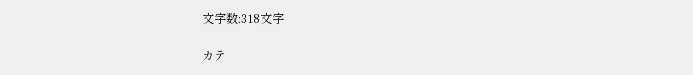文字数:318文字

カテ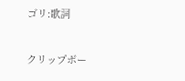ゴリ:歌詞

クリップボー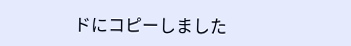ドにコピーしました